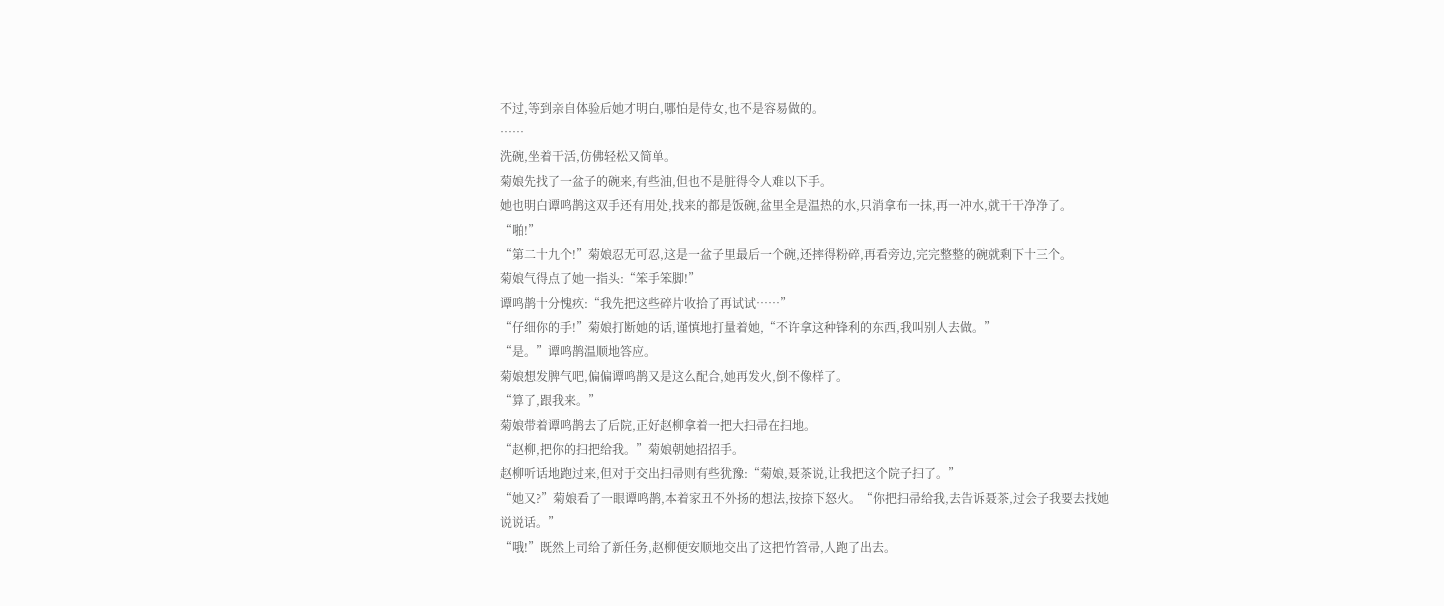不过,等到亲自体验后她才明白,哪怕是侍女,也不是容易做的。
……
洗碗,坐着干活,仿佛轻松又简单。
菊娘先找了一盆子的碗来,有些油,但也不是脏得令人难以下手。
她也明白谭鸣鹊这双手还有用处,找来的都是饭碗,盆里全是温热的水,只消拿布一抹,再一冲水,就干干净净了。
“啪!”
“第二十九个!”菊娘忍无可忍,这是一盆子里最后一个碗,还摔得粉碎,再看旁边,完完整整的碗就剩下十三个。
菊娘气得点了她一指头:“笨手笨脚!”
谭鸣鹊十分愧疚:“我先把这些碎片收拾了再试试……”
“仔细你的手!”菊娘打断她的话,谨慎地打量着她,“不许拿这种锋利的东西,我叫别人去做。”
“是。”谭鸣鹊温顺地答应。
菊娘想发脾气吧,偏偏谭鸣鹊又是这么配合,她再发火,倒不像样了。
“算了,跟我来。”
菊娘带着谭鸣鹊去了后院,正好赵柳拿着一把大扫帚在扫地。
“赵柳,把你的扫把给我。”菊娘朝她招招手。
赵柳听话地跑过来,但对于交出扫帚则有些犹豫:“菊娘,聂茶说,让我把这个院子扫了。”
“她又?”菊娘看了一眼谭鸣鹊,本着家丑不外扬的想法,按捺下怒火。“你把扫帚给我,去告诉聂茶,过会子我要去找她说说话。”
“哦!”既然上司给了新任务,赵柳便安顺地交出了这把竹笤帚,人跑了出去。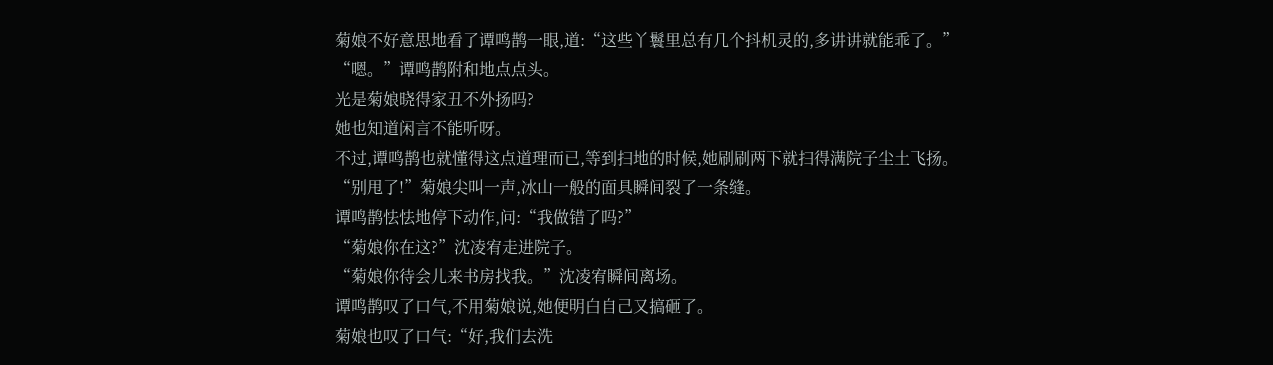菊娘不好意思地看了谭鸣鹊一眼,道:“这些丫鬟里总有几个抖机灵的,多讲讲就能乖了。”
“嗯。”谭鸣鹊附和地点点头。
光是菊娘晓得家丑不外扬吗?
她也知道闲言不能听呀。
不过,谭鸣鹊也就懂得这点道理而已,等到扫地的时候,她刷刷两下就扫得满院子尘土飞扬。
“别甩了!”菊娘尖叫一声,冰山一般的面具瞬间裂了一条缝。
谭鸣鹊怯怯地停下动作,问:“我做错了吗?”
“菊娘你在这?”沈凌宥走进院子。
“菊娘你待会儿来书房找我。”沈凌宥瞬间离场。
谭鸣鹊叹了口气,不用菊娘说,她便明白自己又搞砸了。
菊娘也叹了口气:“好,我们去洗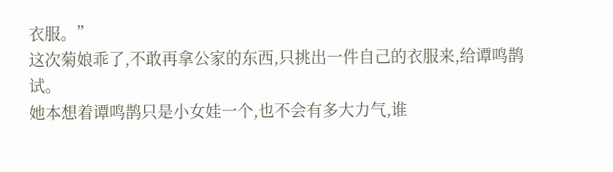衣服。”
这次菊娘乖了,不敢再拿公家的东西,只挑出一件自己的衣服来,给谭鸣鹊试。
她本想着谭鸣鹊只是小女娃一个,也不会有多大力气,谁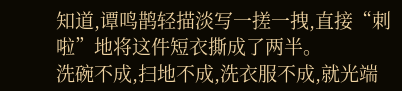知道,谭鸣鹊轻描淡写一搓一拽,直接“刺啦”地将这件短衣撕成了两半。
洗碗不成,扫地不成,洗衣服不成,就光端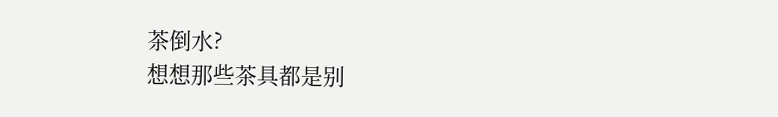茶倒水?
想想那些茶具都是别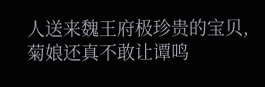人送来魏王府极珍贵的宝贝,菊娘还真不敢让谭鸣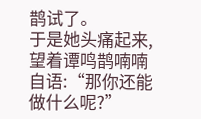鹊试了。
于是她头痛起来,望着谭鸣鹊喃喃自语:“那你还能做什么呢?”